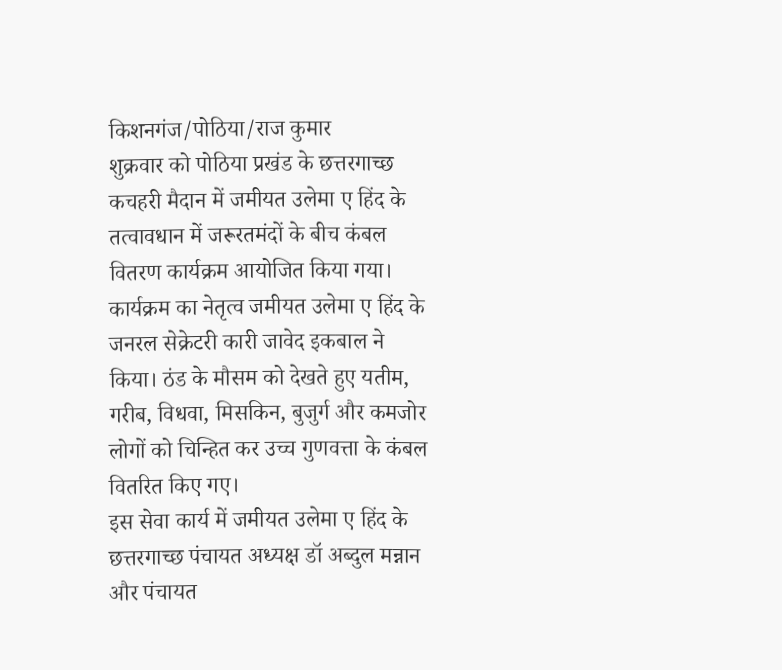किशनगंज/पोठिया/राज कुमार
शुक्रवार को पोठिया प्रखंड के छत्तरगाच्छ कचहरी मैदान में जमीयत उलेमा ए हिंद के तत्वावधान में जरूरतमंदों के बीच कंबल वितरण कार्यक्रम आयोजित किया गया। कार्यक्रम का नेतृत्व जमीयत उलेमा ए हिंद के जनरल सेक्रेटरी कारी जावेद इकबाल ने किया। ठंड के मौसम को देखते हुए यतीम, गरीब, विधवा, मिसकिन, बुजुर्ग और कमजोर लोगों को चिन्हित कर उच्च गुणवत्ता के कंबल वितरित किए गए।
इस सेवा कार्य में जमीयत उलेमा ए हिंद के छत्तरगाच्छ पंचायत अध्यक्ष डॉ अब्दुल मन्नान और पंचायत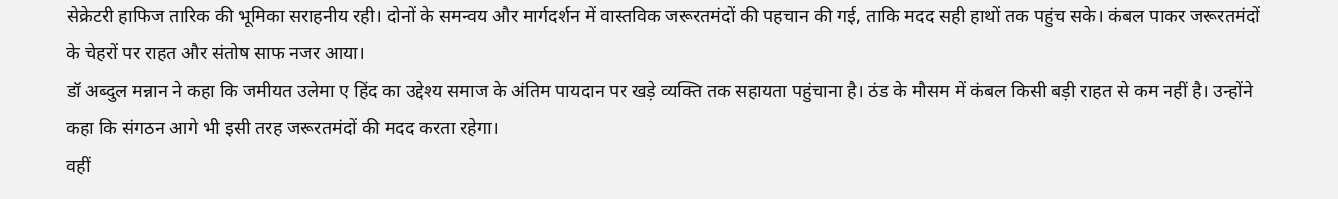सेक्रेटरी हाफिज तारिक की भूमिका सराहनीय रही। दोनों के समन्वय और मार्गदर्शन में वास्तविक जरूरतमंदों की पहचान की गई, ताकि मदद सही हाथों तक पहुंच सके। कंबल पाकर जरूरतमंदों के चेहरों पर राहत और संतोष साफ नजर आया।
डॉ अब्दुल मन्नान ने कहा कि जमीयत उलेमा ए हिंद का उद्देश्य समाज के अंतिम पायदान पर खड़े व्यक्ति तक सहायता पहुंचाना है। ठंड के मौसम में कंबल किसी बड़ी राहत से कम नहीं है। उन्होंने कहा कि संगठन आगे भी इसी तरह जरूरतमंदों की मदद करता रहेगा।
वहीं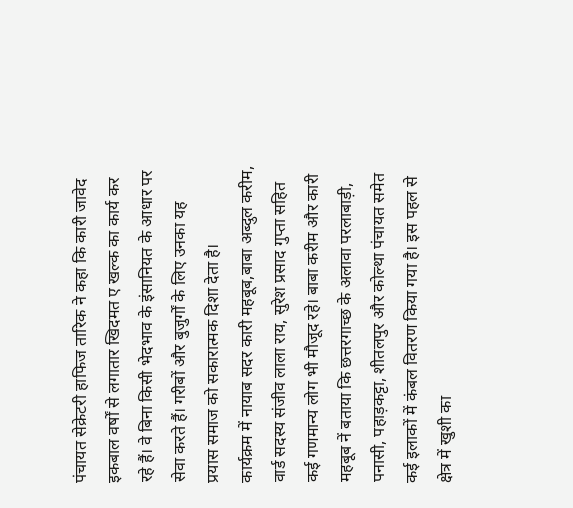पंचायत सेक्रेटरी हाफिज तारिक ने कहा कि कारी जावेद इकबाल वर्षों से लगातार खिदमत ए खल्क का कार्य कर रहे हैं। वे बिना किसी भेदभाव के इंसानियत के आधार पर सेवा करते हैं। गरीबों और बुजुर्गों के लिए उनका यह प्रयास समाज को सकारात्मक दिशा देता है।
कार्यक्रम में नायाब सदर कारी महबूब,बाबा अब्दुल करीम, वार्ड सदस्य संजीव लाला राय, सुरेश प्रसाद गुप्ता सहित कई गणमान्य लोग भी मौजूद रहे। बाबा करीम और कारी महबूब नें बताया कि छत्तरगाच्छ के अलावा परलाबाड़ी, पनासी, पहाड़कट्टा, शीतलपुर और कोल्था पंचायत समेत कई इलाकों में कंबल वितरण किया गया है। इस पहल से क्षेत्र में खुशी का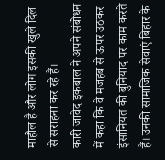माहौल है और लोग इसकी खुले दिल से सराहना कर रहे हैं।
कारी जावेद इकबाल ने अपने संबोधन में कहा कि वे मजहब से ऊपर उठकर इंसानियत की बुनियाद पर काम करते हैं। उनकी सामाजिक सेवाएं बिहार के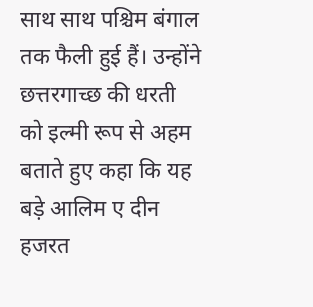साथ साथ पश्चिम बंगाल तक फैली हुई हैं। उन्होंने छत्तरगाच्छ की धरती को इल्मी रूप से अहम बताते हुए कहा कि यह बड़े आलिम ए दीन हजरत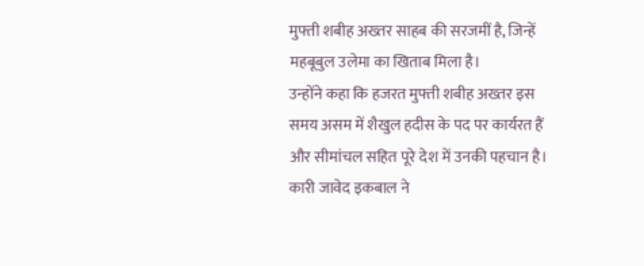मुफ्ती शबीह अख्तर साहब की सरजमीं है, जिन्हें महबूबुल उलेमा का खिताब मिला है।
उन्होंने कहा कि हजरत मुफ्ती शबीह अख्तर इस समय असम में शैखुल हदीस के पद पर कार्यरत हैं और सीमांचल सहित पूरे देश में उनकी पहचान है। कारी जावेद इकबाल ने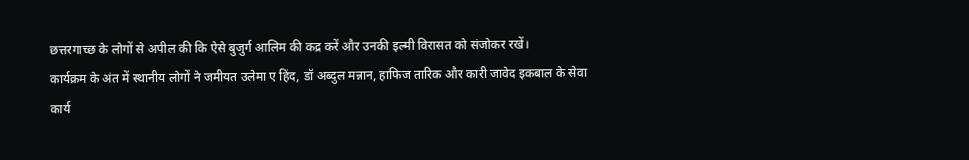छत्तरगाच्छ के लोगों से अपील की कि ऐसे बुजुर्ग आलिम की कद्र करें और उनकी इल्मी विरासत को संजोकर रखें।
कार्यक्रम के अंत में स्थानीय लोगों ने जमीयत उलेमा ए हिंद, डॉ अब्दुल मन्नान, हाफिज तारिक और कारी जावेद इकबाल के सेवा कार्य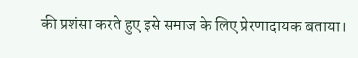की प्रशंसा करते हुए इसे समाज के लिए प्रेरणादायक बताया।